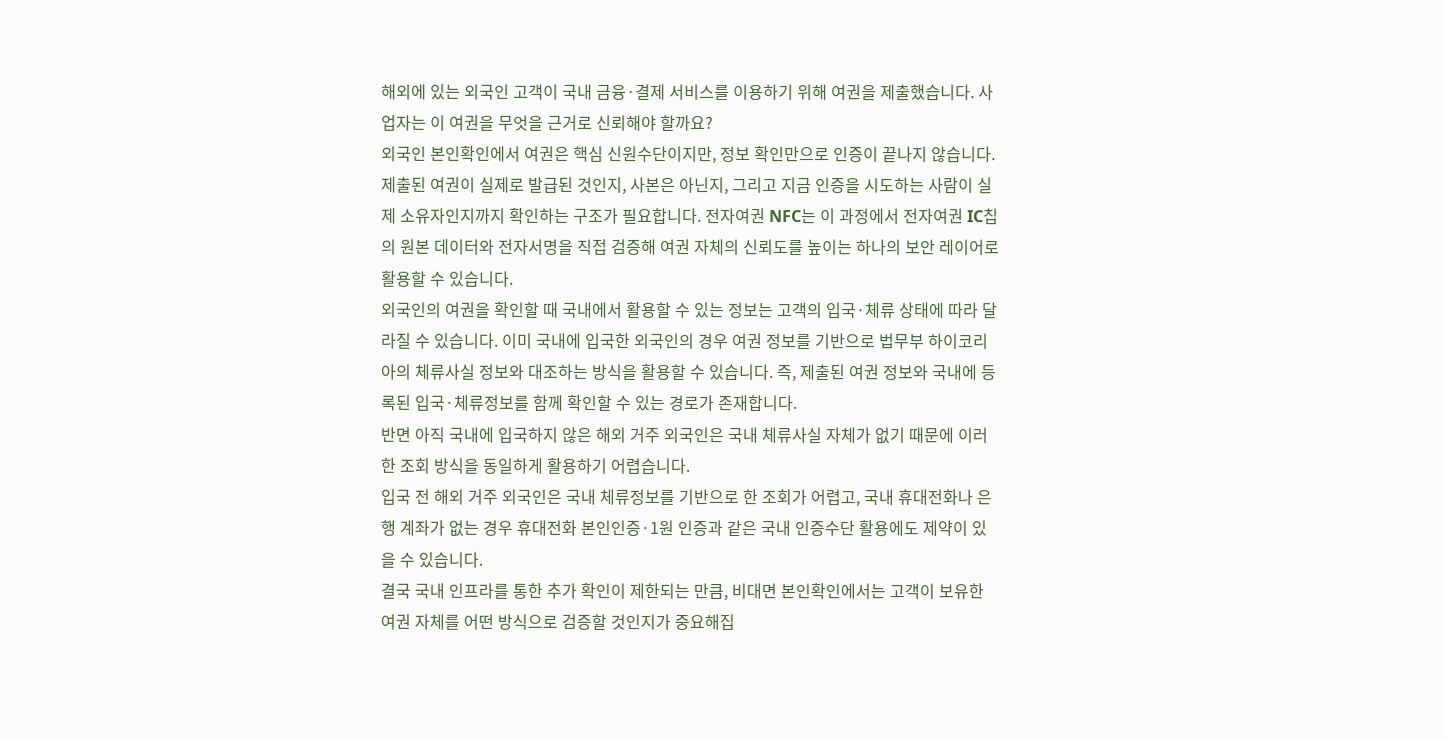해외에 있는 외국인 고객이 국내 금융·결제 서비스를 이용하기 위해 여권을 제출했습니다. 사업자는 이 여권을 무엇을 근거로 신뢰해야 할까요?
외국인 본인확인에서 여권은 핵심 신원수단이지만, 정보 확인만으로 인증이 끝나지 않습니다. 제출된 여권이 실제로 발급된 것인지, 사본은 아닌지, 그리고 지금 인증을 시도하는 사람이 실제 소유자인지까지 확인하는 구조가 필요합니다. 전자여권 NFC는 이 과정에서 전자여권 IC칩의 원본 데이터와 전자서명을 직접 검증해 여권 자체의 신뢰도를 높이는 하나의 보안 레이어로 활용할 수 있습니다.
외국인의 여권을 확인할 때 국내에서 활용할 수 있는 정보는 고객의 입국·체류 상태에 따라 달라질 수 있습니다. 이미 국내에 입국한 외국인의 경우 여권 정보를 기반으로 법무부 하이코리아의 체류사실 정보와 대조하는 방식을 활용할 수 있습니다. 즉, 제출된 여권 정보와 국내에 등록된 입국·체류정보를 함께 확인할 수 있는 경로가 존재합니다.
반면 아직 국내에 입국하지 않은 해외 거주 외국인은 국내 체류사실 자체가 없기 때문에 이러한 조회 방식을 동일하게 활용하기 어렵습니다.
입국 전 해외 거주 외국인은 국내 체류정보를 기반으로 한 조회가 어렵고, 국내 휴대전화나 은행 계좌가 없는 경우 휴대전화 본인인증·1원 인증과 같은 국내 인증수단 활용에도 제약이 있을 수 있습니다.
결국 국내 인프라를 통한 추가 확인이 제한되는 만큼, 비대면 본인확인에서는 고객이 보유한 여권 자체를 어떤 방식으로 검증할 것인지가 중요해집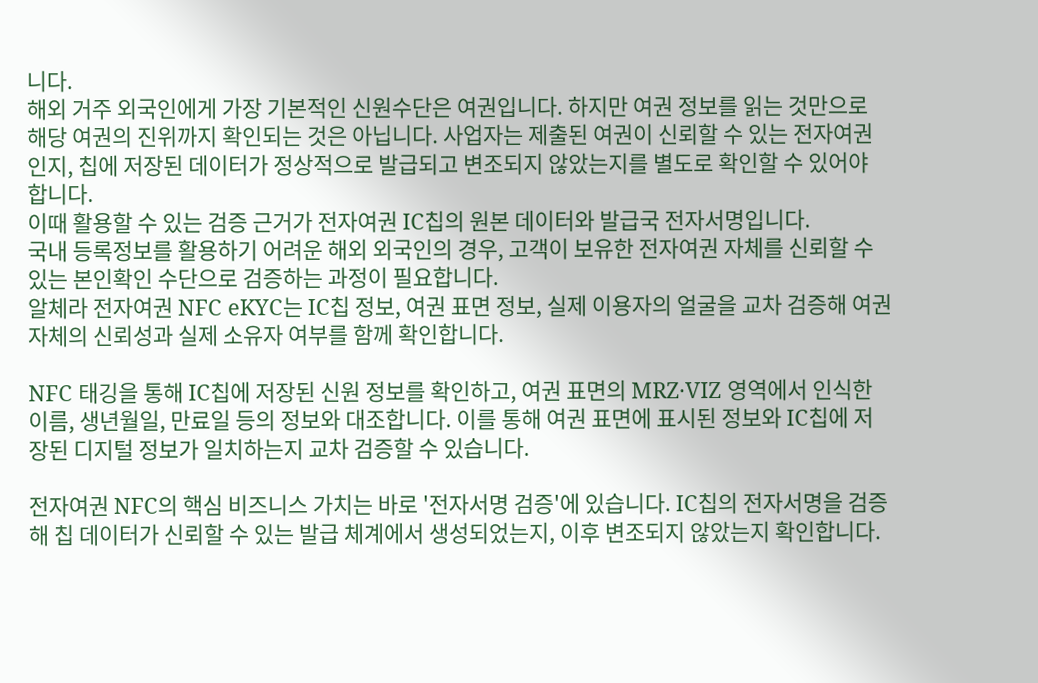니다.
해외 거주 외국인에게 가장 기본적인 신원수단은 여권입니다. 하지만 여권 정보를 읽는 것만으로 해당 여권의 진위까지 확인되는 것은 아닙니다. 사업자는 제출된 여권이 신뢰할 수 있는 전자여권인지, 칩에 저장된 데이터가 정상적으로 발급되고 변조되지 않았는지를 별도로 확인할 수 있어야 합니다.
이때 활용할 수 있는 검증 근거가 전자여권 IC칩의 원본 데이터와 발급국 전자서명입니다.
국내 등록정보를 활용하기 어려운 해외 외국인의 경우, 고객이 보유한 전자여권 자체를 신뢰할 수 있는 본인확인 수단으로 검증하는 과정이 필요합니다.
알체라 전자여권 NFC eKYC는 IC칩 정보, 여권 표면 정보, 실제 이용자의 얼굴을 교차 검증해 여권 자체의 신뢰성과 실제 소유자 여부를 함께 확인합니다.

NFC 태깅을 통해 IC칩에 저장된 신원 정보를 확인하고, 여권 표면의 MRZ·VIZ 영역에서 인식한 이름, 생년월일, 만료일 등의 정보와 대조합니다. 이를 통해 여권 표면에 표시된 정보와 IC칩에 저장된 디지털 정보가 일치하는지 교차 검증할 수 있습니다.

전자여권 NFC의 핵심 비즈니스 가치는 바로 '전자서명 검증'에 있습니다. IC칩의 전자서명을 검증해 칩 데이터가 신뢰할 수 있는 발급 체계에서 생성되었는지, 이후 변조되지 않았는지 확인합니다.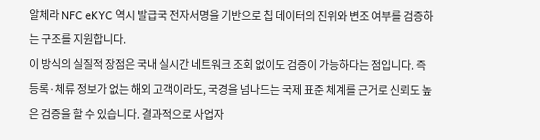알체라 NFC eKYC 역시 발급국 전자서명을 기반으로 칩 데이터의 진위와 변조 여부를 검증하는 구조를 지원합니다.
이 방식의 실질적 장점은 국내 실시간 네트워크 조회 없이도 검증이 가능하다는 점입니다. 즉 등록·체류 정보가 없는 해외 고객이라도, 국경을 넘나드는 국제 표준 체계를 근거로 신뢰도 높은 검증을 할 수 있습니다. 결과적으로 사업자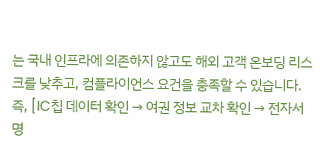는 국내 인프라에 의존하지 않고도 해외 고객 온보딩 리스크를 낮추고, 컴플라이언스 요건을 충족할 수 있습니다.
즉, [IC칩 데이터 확인 → 여권 정보 교차 확인 → 전자서명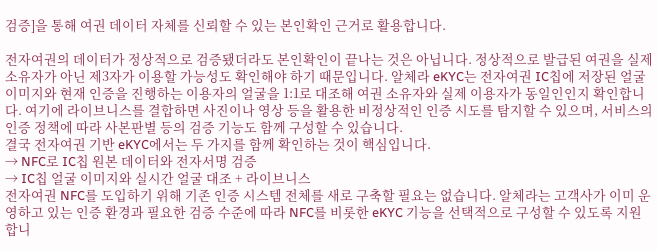검증]을 통해 여권 데이터 자체를 신뢰할 수 있는 본인확인 근거로 활용합니다.

전자여권의 데이터가 정상적으로 검증됐더라도 본인확인이 끝나는 것은 아닙니다. 정상적으로 발급된 여권을 실제 소유자가 아닌 제3자가 이용할 가능성도 확인해야 하기 때문입니다. 알체라 eKYC는 전자여권 IC칩에 저장된 얼굴 이미지와 현재 인증을 진행하는 이용자의 얼굴을 1:1로 대조해 여권 소유자와 실제 이용자가 동일인인지 확인합니다. 여기에 라이브니스를 결합하면 사진이나 영상 등을 활용한 비정상적인 인증 시도를 탐지할 수 있으며, 서비스의 인증 정책에 따라 사본판별 등의 검증 기능도 함께 구성할 수 있습니다.
결국 전자여권 기반 eKYC에서는 두 가지를 함께 확인하는 것이 핵심입니다.
→ NFC로 IC칩 원본 데이터와 전자서명 검증
→ IC칩 얼굴 이미지와 실시간 얼굴 대조 + 라이브니스
전자여권 NFC를 도입하기 위해 기존 인증 시스템 전체를 새로 구축할 필요는 없습니다. 알체라는 고객사가 이미 운영하고 있는 인증 환경과 필요한 검증 수준에 따라 NFC를 비롯한 eKYC 기능을 선택적으로 구성할 수 있도록 지원합니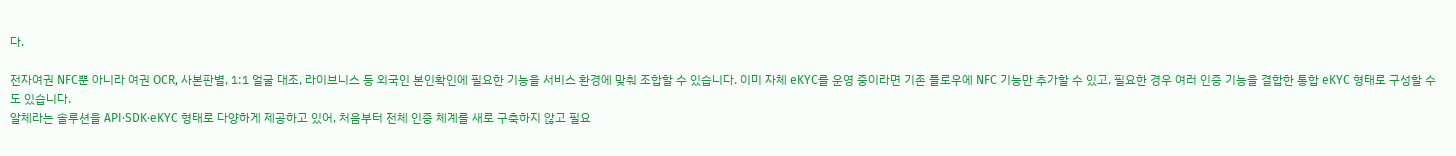다.

전자여권 NFC뿐 아니라 여권 OCR, 사본판별, 1:1 얼굴 대조, 라이브니스 등 외국인 본인확인에 필요한 기능을 서비스 환경에 맞춰 조합할 수 있습니다. 이미 자체 eKYC를 운영 중이라면 기존 플로우에 NFC 기능만 추가할 수 있고, 필요한 경우 여러 인증 기능을 결합한 통합 eKYC 형태로 구성할 수도 있습니다.
알체라는 솔루션을 API·SDK·eKYC 형태로 다양하게 제공하고 있어, 처음부터 전체 인증 체계를 새로 구축하지 않고 필요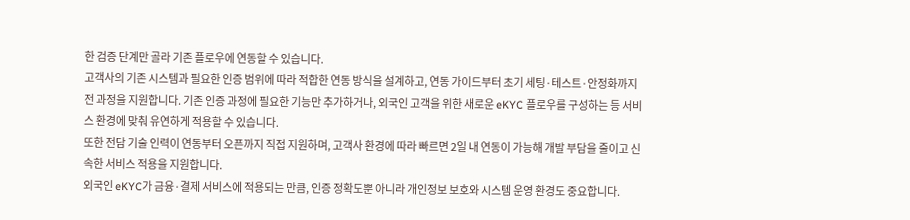한 검증 단계만 골라 기존 플로우에 연동할 수 있습니다.
고객사의 기존 시스템과 필요한 인증 범위에 따라 적합한 연동 방식을 설계하고, 연동 가이드부터 초기 세팅·테스트·안정화까지 전 과정을 지원합니다. 기존 인증 과정에 필요한 기능만 추가하거나, 외국인 고객을 위한 새로운 eKYC 플로우를 구성하는 등 서비스 환경에 맞춰 유연하게 적용할 수 있습니다.
또한 전담 기술 인력이 연동부터 오픈까지 직접 지원하며, 고객사 환경에 따라 빠르면 2일 내 연동이 가능해 개발 부담을 줄이고 신속한 서비스 적용을 지원합니다.
외국인 eKYC가 금융·결제 서비스에 적용되는 만큼, 인증 정확도뿐 아니라 개인정보 보호와 시스템 운영 환경도 중요합니다.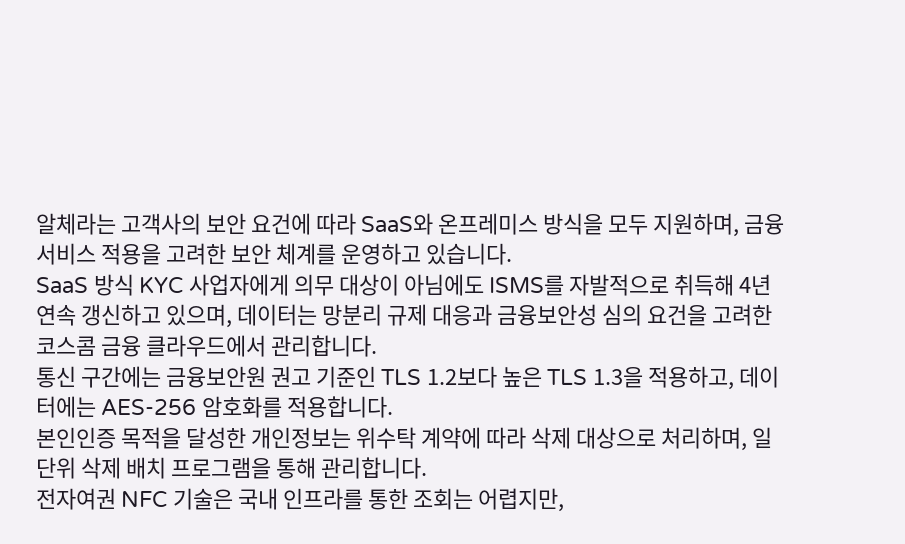알체라는 고객사의 보안 요건에 따라 SaaS와 온프레미스 방식을 모두 지원하며, 금융서비스 적용을 고려한 보안 체계를 운영하고 있습니다.
SaaS 방식 KYC 사업자에게 의무 대상이 아님에도 ISMS를 자발적으로 취득해 4년 연속 갱신하고 있으며, 데이터는 망분리 규제 대응과 금융보안성 심의 요건을 고려한 코스콤 금융 클라우드에서 관리합니다.
통신 구간에는 금융보안원 권고 기준인 TLS 1.2보다 높은 TLS 1.3을 적용하고, 데이터에는 AES-256 암호화를 적용합니다.
본인인증 목적을 달성한 개인정보는 위수탁 계약에 따라 삭제 대상으로 처리하며, 일 단위 삭제 배치 프로그램을 통해 관리합니다.
전자여권 NFC 기술은 국내 인프라를 통한 조회는 어렵지만,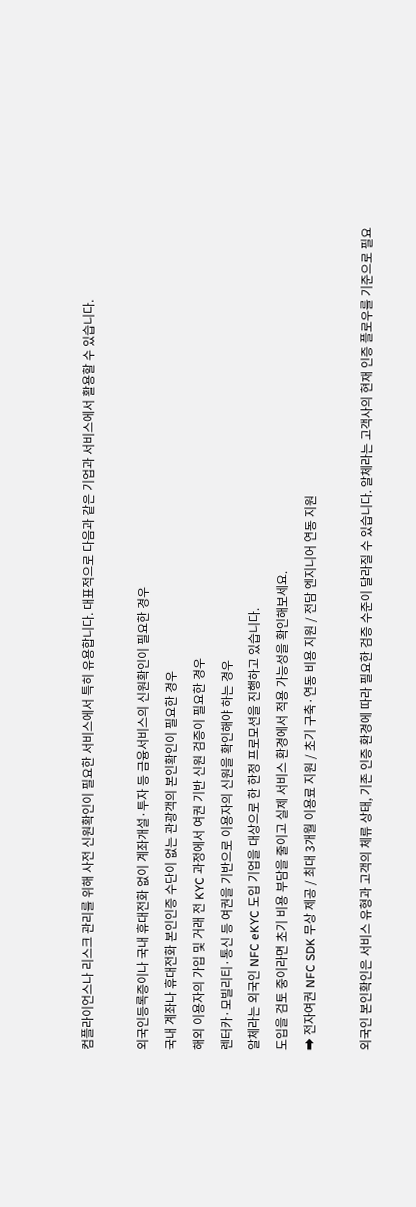컴플라이언스나 리스크 관리를 위해 사전 신원확인이 필요한 서비스에서 특히 유용합니다. 대표적으로 다음과 같은 기업과 서비스에서 활용할 수 있습니다.

외국인등록증이나 국내 휴대전화 없이 계좌개설·투자 등 금융서비스의 신원확인이 필요한 경우
국내 계좌나 휴대전화 본인인증 수단이 없는 관광객의 본인확인이 필요한 경우
해외 이용자의 가입 및 거래 전 KYC 과정에서 여권 기반 신원 검증이 필요한 경우
렌터카·모빌리티·통신 등 여권을 기반으로 이용자의 신원을 확인해야 하는 경우
알체라는 외국인 NFC eKYC 도입 기업을 대상으로 한 한정 프로모션을 진행하고 있습니다.
도입을 검토 중이라면 초기 비용 부담을 줄이고 실제 서비스 환경에서 적용 가능성을 확인해보세요.
➡ 전자여권 NFC SDK 무상 제공 / 최대 3개월 이용료 지원 / 초기 구축·연동 비용 지원 / 전담 엔지니어 연동 지원

외국인 본인확인은 서비스 유형과 고객의 체류 상태, 기존 인증 환경에 따라 필요한 검증 수준이 달라질 수 있습니다. 알체라는 고객사의 현재 인증 플로우를 기준으로 필요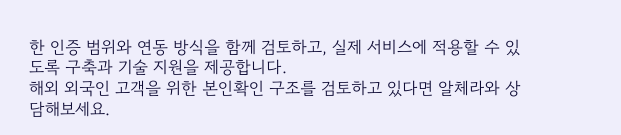한 인증 범위와 연동 방식을 함께 검토하고, 실제 서비스에 적용할 수 있도록 구축과 기술 지원을 제공합니다.
해외 외국인 고객을 위한 본인확인 구조를 검토하고 있다면 알체라와 상담해보세요.